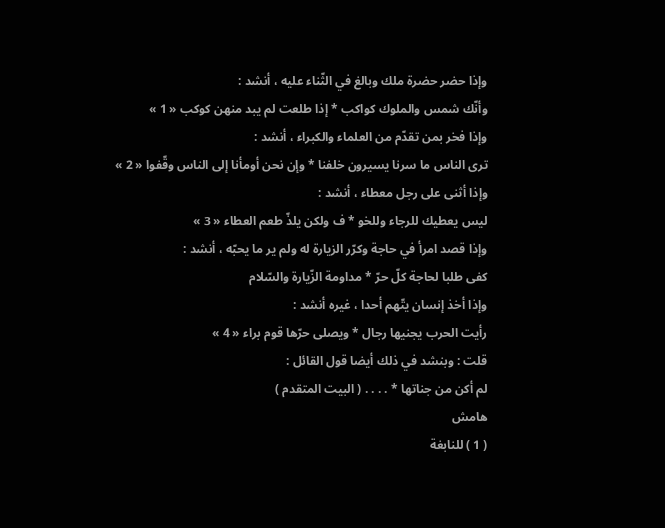وإذا حضر حضرة ملك وبالغ في الثّناء عليه ، أنشد :
وأنّك شمس والملوك كواكب * إذا طلعت لم يبد منهن كوكب « 1 »
وإذا فخر بمن تقدّم من العلماء والكبراء ، أنشد :
ترى الناس ما سرنا يسيرون خلفنا * وإن نحن أومأنا إلى الناس وقّفوا « 2 »
وإذا أثنى على رجل معطاء ، أنشد :
ليس يعطيك للرجاء وللخو * ف ولكن يلذّ طعم العطاء « 3 »
وإذا قصد امرأ في حاجة وكرّر الزيارة له ولم ير ما يحبّه ، أنشد :
كفى طلبا لحاجة كلّ حرّ * مداومة الزّيارة والسّلام
وإذا أخذ إنسان يتّهم أحدا ، غيره أنشد :
رأيت الحرب يجنيها رجال * ويصلى حرّها قوم براء « 4 »
قلت : وبنشد في ذلك أيضا قول القائل :
لم أكن من جناتها * . . . . ( البيت المتقدم )
هامش
( 1 ) للنابغة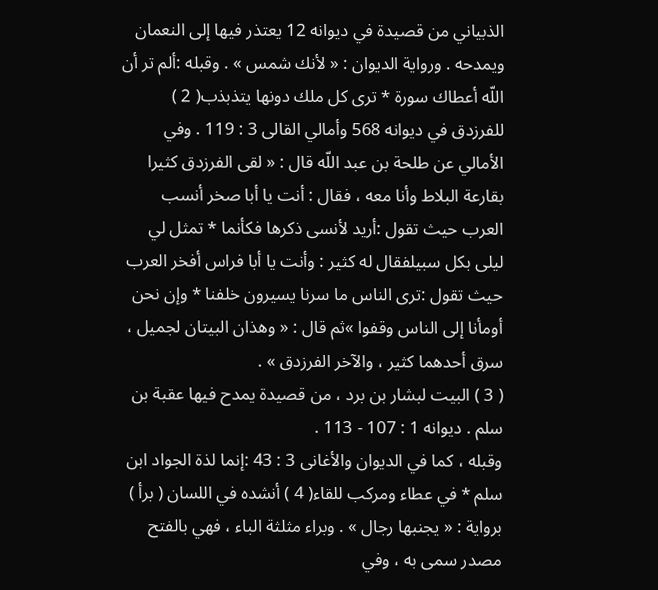الذبياني من قصيدة في ديوانه 12 يعتذر فيها إلى النعمان ويمدحه . ورواية الديوان : « لأنك شمس » . وقبله :ألم تر أن اللّه أعطاك سورة * ترى كل ملك دونها يتذبذب( 2 ) للفرزدق في ديوانه 568 وأمالي القالى 3 : 119 . وفي الأمالي عن طلحة بن عبد اللّه قال : « لقى الفرزدق كثيرا بقارعة البلاط وأنا معه ، فقال : أنت يا أبا صخر أنسب العرب حيث تقول :أريد لأنسى ذكرها فكأنما * تمثل لي ليلى بكل سبيلفقال له كثير : وأنت يا أبا فراس أفخر العرب حيث تقول :ترى الناس ما سرنا يسيرون خلفنا * وإن نحن أومأنا إلى الناس وقفوا »ثم قال : « وهذان البيتان لجميل ، سرق أحدهما كثير ، والآخر الفرزدق » .
( 3 ) البيت لبشار بن برد ، من قصيدة يمدح فيها عقبة بن سلم . ديوانه 1 : 107 - 113 .
وقبله ، كما في الديوان والأغانى 3 : 43 :إنما لذة الجواد ابن سلم * في عطاء ومركب للقاء( 4 ) أنشده في اللسان ( برأ ) برواية : « يجنبها رجال » . وبراء مثلثة الباء ، فهي بالفتح مصدر سمى به ، وفي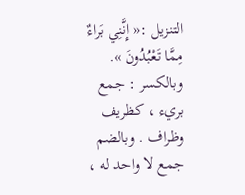التنزيل :« إِنَّنِي بَراءٌ مِمَّا تَعْبُدُونَ ». وبالكسر : جمع بريء ، كظريف وظراف . وبالضم جمع لا واحد له ،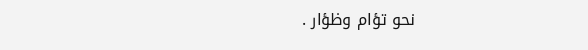نحو تؤام وظؤار .